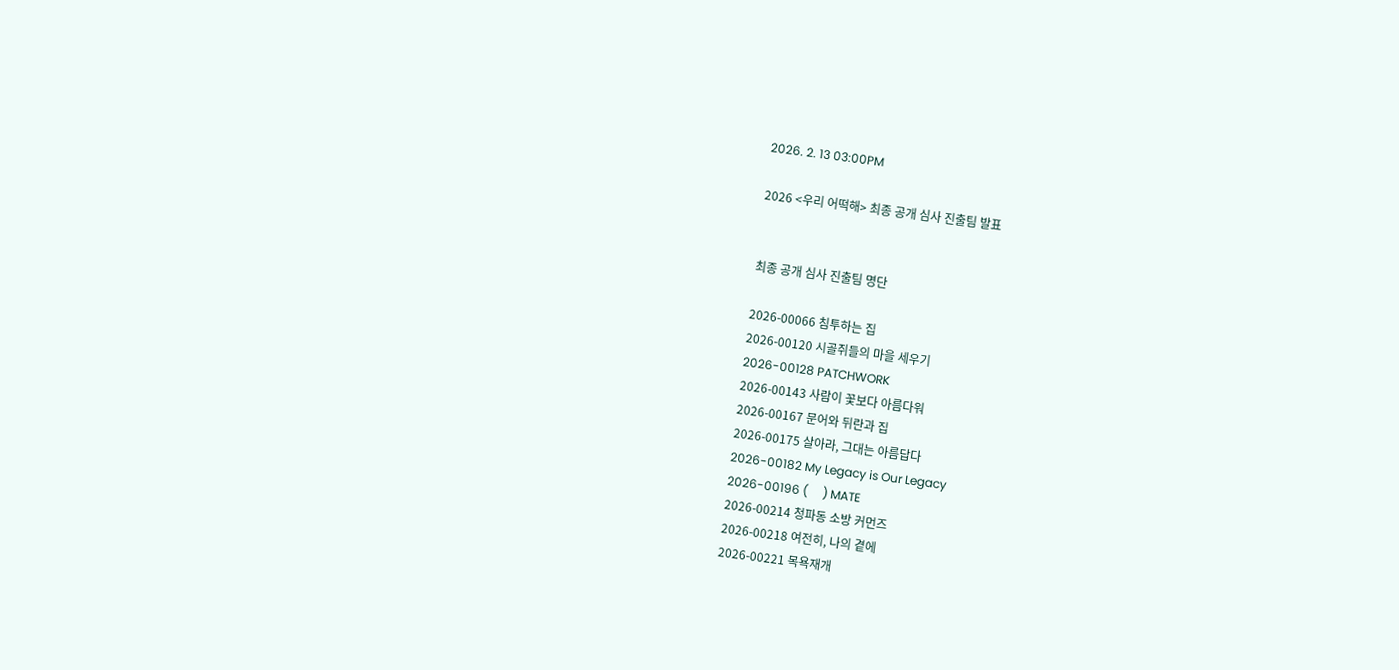2026. 2. 13 03:00PM

2026 <우리 어떡해> 최종 공개 심사 진출팀 발표


최종 공개 심사 진출팀 명단

2026-00066 침투하는 집
2026-00120 시골쥐들의 마을 세우기
2026-00128 PATCHWORK
2026-00143 사람이 꽃보다 아름다워
2026-00167 문어와 뒤란과 집
2026-00175 살아라, 그대는 아름답다
2026-00182 My Legacy is Our Legacy
2026-00196 (     ) MATE
2026-00214 청파동 소방 커먼즈
2026-00218 여전히, 나의 곁에
2026-00221 목욕재개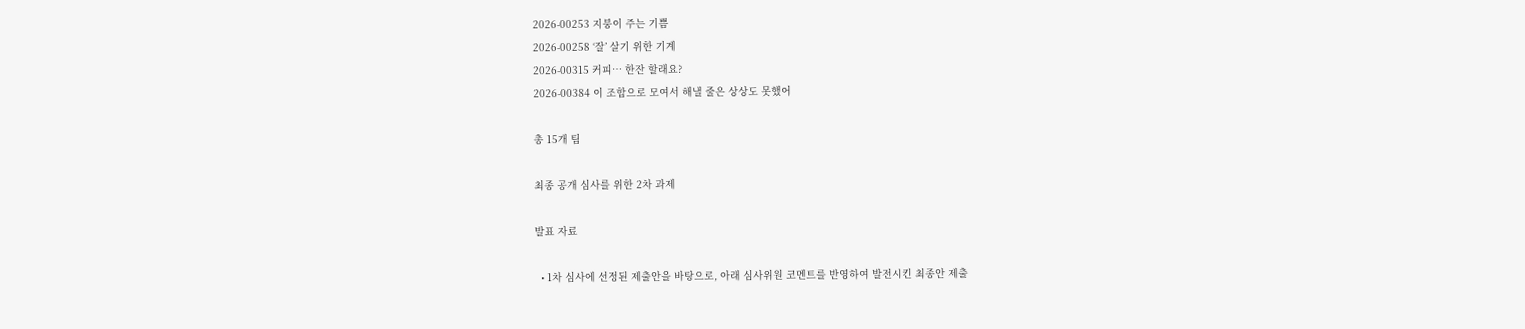2026-00253 지붕이 주는 기쁨
2026-00258 ‘잘’ 살기 위한 기계
2026-00315 커피… 한잔 할래요?
2026-00384 이 조합으로 모여서 해낼 줄은 상상도 못했어

총 15개 팀

최종 공개 심사를 위한 2차 과제

발표 자료

  • 1차 심사에 선정된 제출안을 바탕으로, 아래 심사위원 코멘트를 반영하여 발전시킨 최종안 제출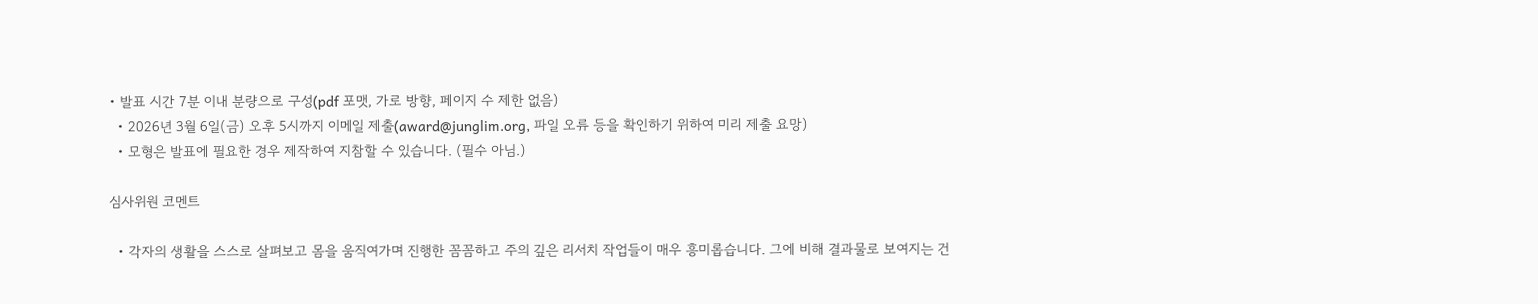• 발표 시간 7분 이내 분량으로 구성(pdf 포맷, 가로 방향, 페이지 수 제한 없음)
  • 2026년 3월 6일(금) 오후 5시까지 이메일 제출(award@junglim.org, 파일 오류 등을 확인하기 위하여 미리 제출 요망)
  • 모형은 발표에 필요한 경우 제작하여 지참할 수 있습니다. (필수 아님.)

심사위원 코멘트

  • 각자의 생활을 스스로 살펴보고 몸을 움직여가며 진행한 꼼꼼하고 주의 깊은 리서치 작업들이 매우 흥미롭습니다. 그에 비해 결과물로 보여지는 건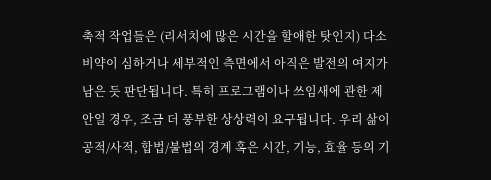축적 작업들은 (리서치에 많은 시간을 할애한 탓인지) 다소 비약이 심하거나 세부적인 측면에서 아직은 발전의 여지가 남은 듯 판단됩니다. 특히 프로그램이나 쓰임새에 관한 제안일 경우, 조금 더 풍부한 상상력이 요구됩니다. 우리 삶이 공적/사적, 합법/불법의 경계 혹은 시간, 기능, 효율 등의 기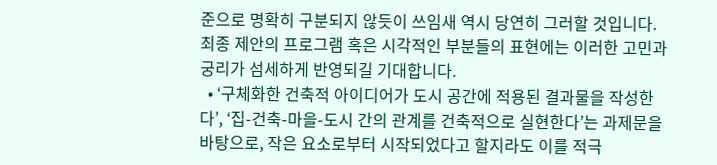준으로 명확히 구분되지 않듯이 쓰임새 역시 당연히 그러할 것입니다. 최종 제안의 프로그램 혹은 시각적인 부분들의 표현에는 이러한 고민과 궁리가 섬세하게 반영되길 기대합니다.
  • ‘구체화한 건축적 아이디어가 도시 공간에 적용된 결과물을 작성한다’, ‘집-건축-마을-도시 간의 관계를 건축적으로 실현한다’는 과제문을 바탕으로, 작은 요소로부터 시작되었다고 할지라도 이를 적극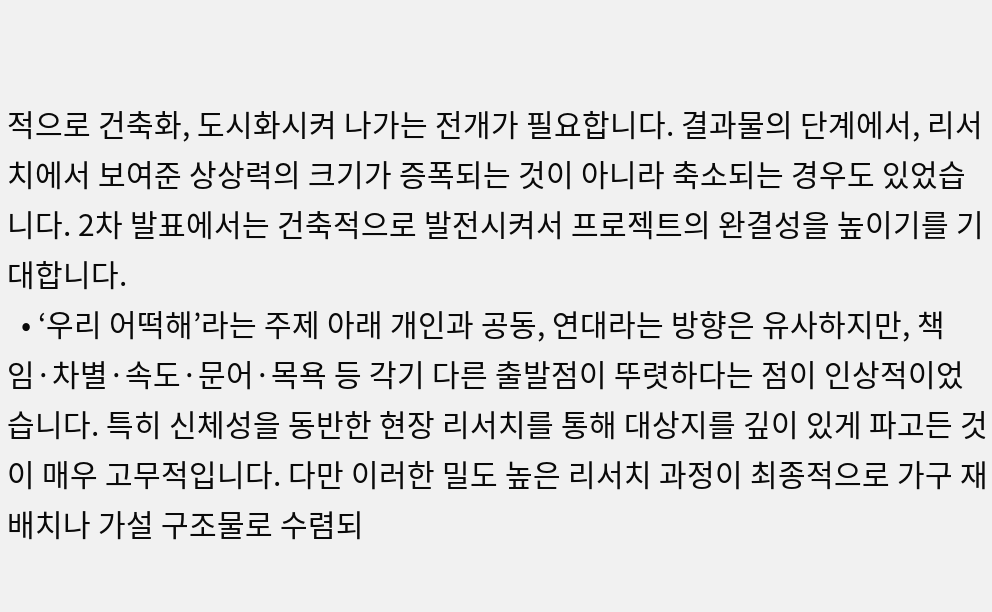적으로 건축화, 도시화시켜 나가는 전개가 필요합니다. 결과물의 단계에서, 리서치에서 보여준 상상력의 크기가 증폭되는 것이 아니라 축소되는 경우도 있었습니다. 2차 발표에서는 건축적으로 발전시켜서 프로젝트의 완결성을 높이기를 기대합니다.
  • ‘우리 어떡해’라는 주제 아래 개인과 공동, 연대라는 방향은 유사하지만, 책임·차별·속도·문어·목욕 등 각기 다른 출발점이 뚜렷하다는 점이 인상적이었습니다. 특히 신체성을 동반한 현장 리서치를 통해 대상지를 깊이 있게 파고든 것이 매우 고무적입니다. 다만 이러한 밀도 높은 리서치 과정이 최종적으로 가구 재배치나 가설 구조물로 수렴되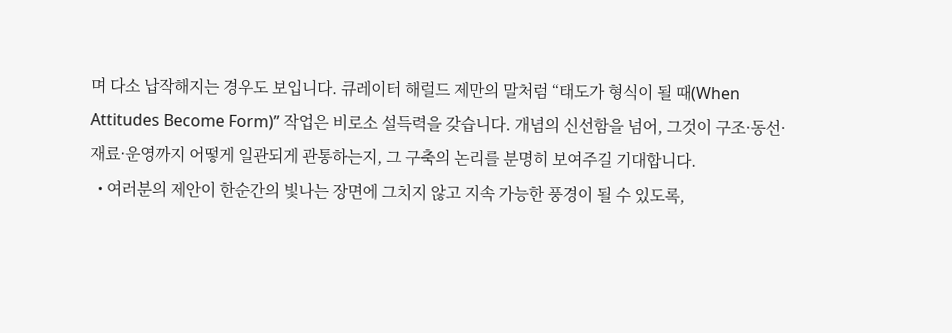며 다소 납작해지는 경우도 보입니다. 큐레이터 해럴드 제만의 말처럼 “태도가 형식이 될 때(When Attitudes Become Form)” 작업은 비로소 설득력을 갖습니다. 개념의 신선함을 넘어, 그것이 구조·동선·재료·운영까지 어떻게 일관되게 관통하는지, 그 구축의 논리를 분명히 보여주길 기대합니다.
  • 여러분의 제안이 한순간의 빛나는 장면에 그치지 않고 지속 가능한 풍경이 될 수 있도록,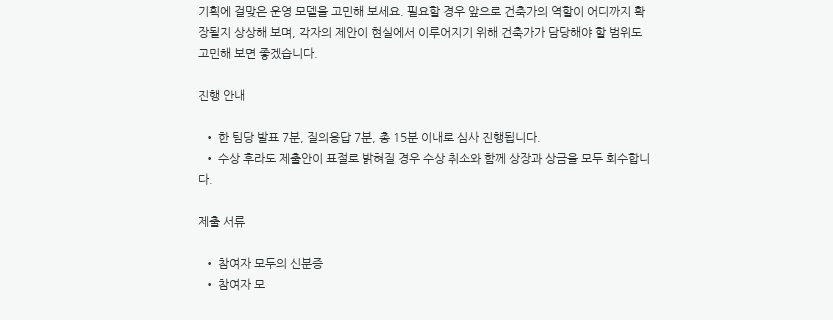기획에 걸맞은 운영 모델을 고민해 보세요. 필요할 경우 앞으로 건축가의 역할이 어디까지 확장될지 상상해 보며, 각자의 제안이 현실에서 이루어지기 위해 건축가가 담당해야 할 범위도 고민해 보면 좋겠습니다.

진행 안내

  • 한 팀당 발표 7분, 질의응답 7분, 총 15분 이내로 심사 진행됩니다.
  • 수상 후라도 제출안이 표절로 밝혀질 경우 수상 취소와 함께 상장과 상금을 모두 회수합니다.

제출 서류

  • 참여자 모두의 신분증
  • 참여자 모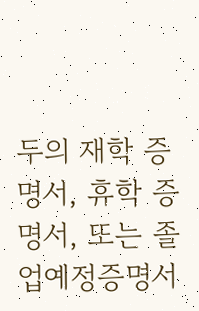두의 재학 증명서, 휴학 증명서, 또는 졸업예정증명서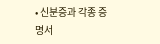• 신분증과 각종 증명서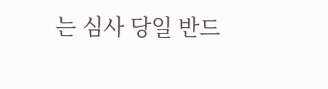는 심사 당일 반드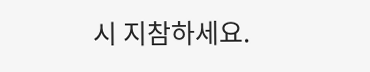시 지참하세요.